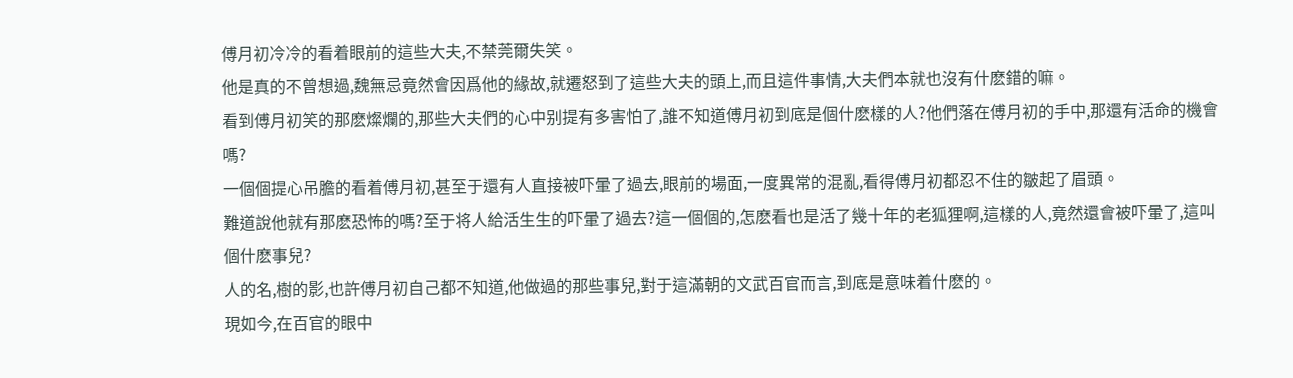傅月初冷冷的看着眼前的這些大夫,不禁莞爾失笑。
他是真的不曾想過,魏無忌竟然會因爲他的緣故,就遷怒到了這些大夫的頭上,而且這件事情,大夫們本就也沒有什麽錯的嘛。
看到傅月初笑的那麽燦爛的,那些大夫們的心中别提有多害怕了,誰不知道傅月初到底是個什麽樣的人?他們落在傅月初的手中,那還有活命的機會嗎?
一個個提心吊膽的看着傅月初,甚至于還有人直接被吓暈了過去,眼前的場面,一度異常的混亂,看得傅月初都忍不住的皺起了眉頭。
難道說他就有那麽恐怖的嗎?至于将人給活生生的吓暈了過去?這一個個的,怎麽看也是活了幾十年的老狐狸啊,這樣的人,竟然還會被吓暈了,這叫個什麽事兒?
人的名,樹的影,也許傅月初自己都不知道,他做過的那些事兒,對于這滿朝的文武百官而言,到底是意味着什麽的。
現如今,在百官的眼中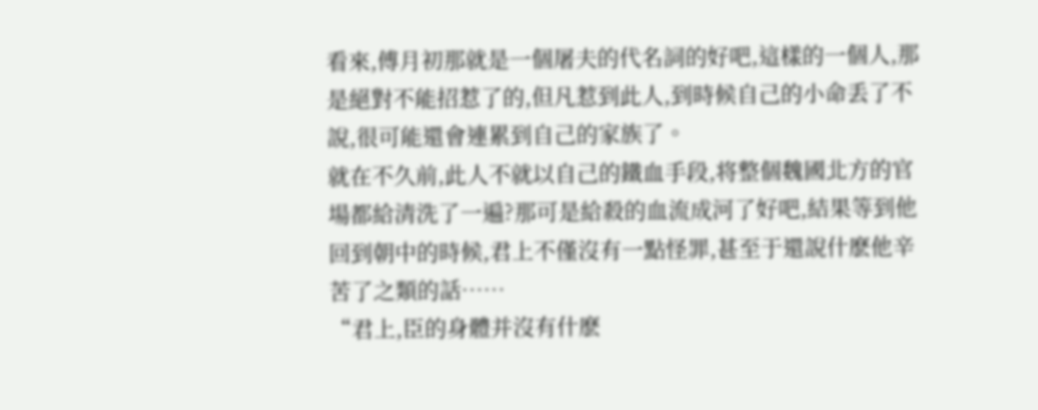看來,傅月初那就是一個屠夫的代名詞的好吧,這樣的一個人,那是絕對不能招惹了的,但凡惹到此人,到時候自己的小命丢了不說,很可能還會連累到自己的家族了。
就在不久前,此人不就以自己的鐵血手段,将整個魏國北方的官場都給清洗了一遍?那可是給殺的血流成河了好吧,結果等到他回到朝中的時候,君上不僅沒有一點怪罪,甚至于還說什麽他辛苦了之類的話……
“君上,臣的身體并沒有什麽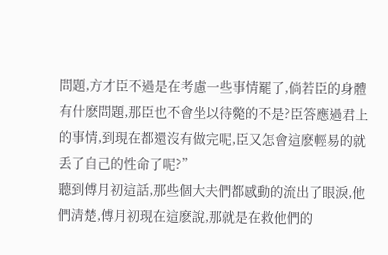問題,方才臣不過是在考慮一些事情罷了,倘若臣的身體有什麽問題,那臣也不會坐以待斃的不是?臣答應過君上的事情,到現在都還沒有做完呢,臣又怎會這麽輕易的就丢了自己的性命了呢?”
聽到傅月初這話,那些個大夫們都感動的流出了眼淚,他們清楚,傅月初現在這麽說,那就是在救他們的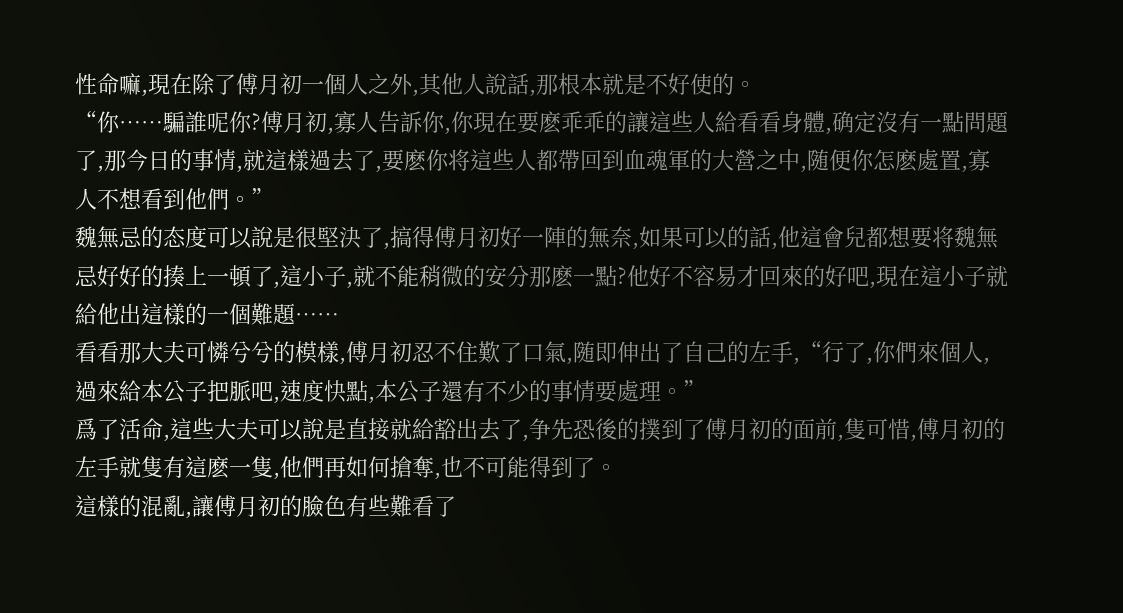性命嘛,現在除了傅月初一個人之外,其他人說話,那根本就是不好使的。
“你……騙誰呢你?傅月初,寡人告訴你,你現在要麽乖乖的讓這些人給看看身體,确定沒有一點問題了,那今日的事情,就這樣過去了,要麽你将這些人都帶回到血魂軍的大營之中,随便你怎麽處置,寡人不想看到他們。”
魏無忌的态度可以說是很堅決了,搞得傅月初好一陣的無奈,如果可以的話,他這會兒都想要将魏無忌好好的揍上一頓了,這小子,就不能稍微的安分那麽一點?他好不容易才回來的好吧,現在這小子就給他出這樣的一個難題……
看看那大夫可憐兮兮的模樣,傅月初忍不住歎了口氣,随即伸出了自己的左手,“行了,你們來個人,過來給本公子把脈吧,速度快點,本公子還有不少的事情要處理。”
爲了活命,這些大夫可以說是直接就給豁出去了,争先恐後的撲到了傅月初的面前,隻可惜,傅月初的左手就隻有這麽一隻,他們再如何搶奪,也不可能得到了。
這樣的混亂,讓傅月初的臉色有些難看了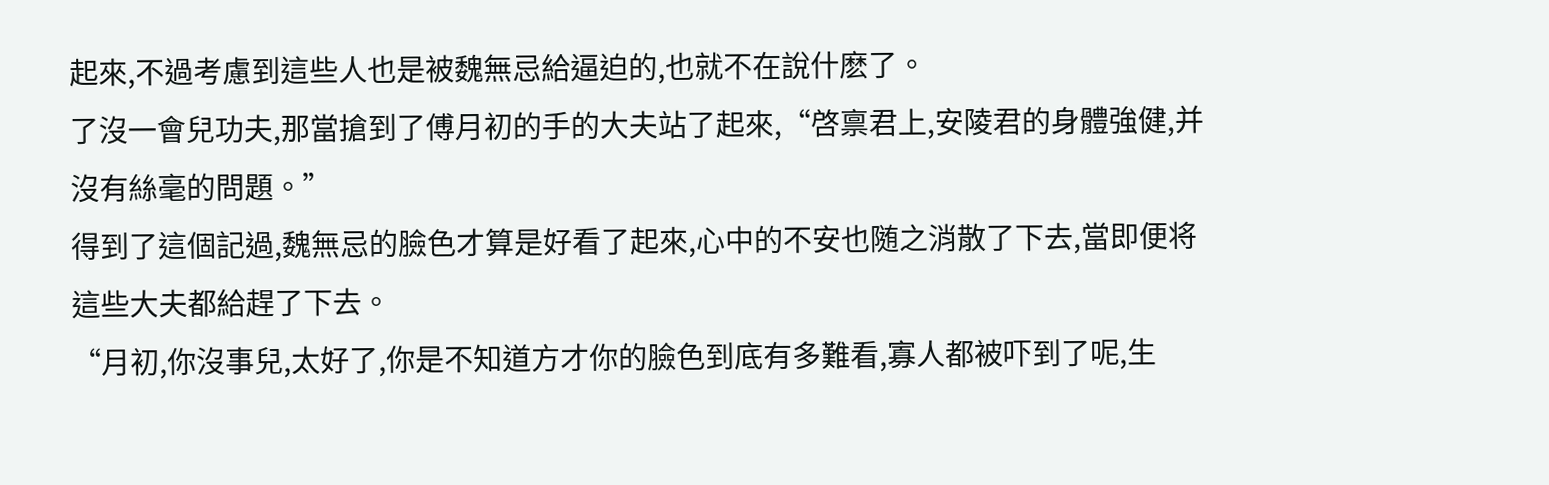起來,不過考慮到這些人也是被魏無忌給逼迫的,也就不在說什麽了。
了沒一會兒功夫,那當搶到了傅月初的手的大夫站了起來,“啓禀君上,安陵君的身體強健,并沒有絲毫的問題。”
得到了這個記過,魏無忌的臉色才算是好看了起來,心中的不安也随之消散了下去,當即便将這些大夫都給趕了下去。
“月初,你沒事兒,太好了,你是不知道方才你的臉色到底有多難看,寡人都被吓到了呢,生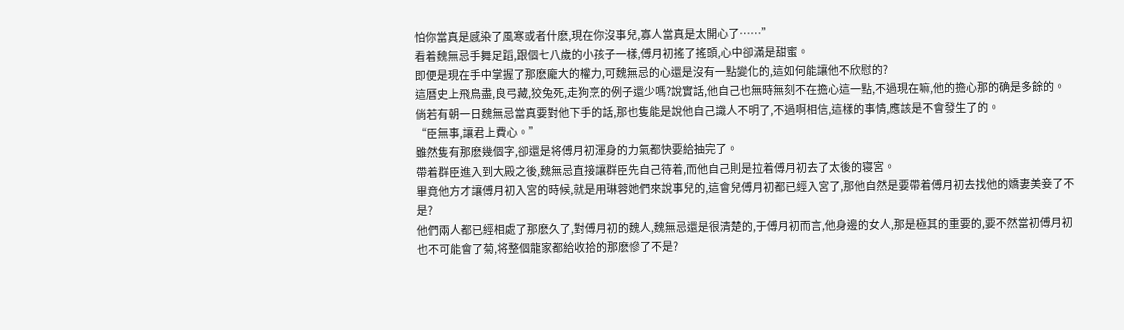怕你當真是感染了風寒或者什麽,現在你沒事兒,寡人當真是太開心了……”
看着魏無忌手舞足蹈,跟個七八歲的小孩子一樣,傅月初搖了搖頭,心中卻滿是甜蜜。
即便是現在手中掌握了那麽龐大的權力,可魏無忌的心還是沒有一點變化的,這如何能讓他不欣慰的?
這曆史上飛鳥盡,良弓藏,狡兔死,走狗烹的例子還少嗎?說實話,他自己也無時無刻不在擔心這一點,不過現在嘛,他的擔心那的确是多餘的。
倘若有朝一日魏無忌當真要對他下手的話,那也隻能是說他自己識人不明了,不過啊相信,這樣的事情,應該是不會發生了的。
“臣無事,讓君上費心。”
雖然隻有那麽幾個字,卻還是将傅月初渾身的力氣都快要給抽完了。
帶着群臣進入到大殿之後,魏無忌直接讓群臣先自己待着,而他自己則是拉着傅月初去了太後的寝宮。
畢竟他方才讓傅月初入宮的時候,就是用琳蓉她們來說事兒的,這會兒傅月初都已經入宮了,那他自然是要帶着傅月初去找他的嬌妻美妾了不是?
他們兩人都已經相處了那麽久了,對傅月初的魏人,魏無忌還是很清楚的,于傅月初而言,他身邊的女人,那是極其的重要的,要不然當初傅月初也不可能會了菊,将整個龍家都給收拾的那麽慘了不是?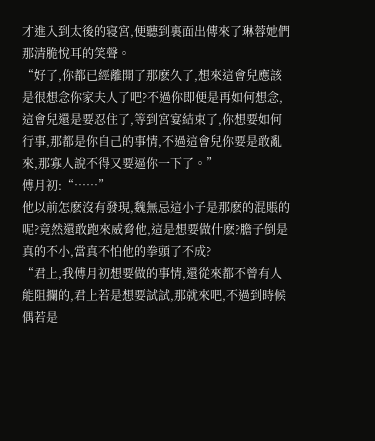才進入到太後的寝宮,便聽到裏面出傳來了琳蓉她們那清脆悅耳的笑聲。
“好了,你都已經離開了那麽久了,想來這會兒應該是很想念你家夫人了吧?不過你即便是再如何想念,這會兒還是要忍住了,等到宮宴結束了,你想要如何行事,那都是你自己的事情,不過這會兒你要是敢亂來,那寡人說不得又要逼你一下了。”
傅月初:“……”
他以前怎麽沒有發現,魏無忌這小子是那麽的混賬的呢?竟然還敢跑來威脅他,這是想要做什麽?膽子倒是真的不小,當真不怕他的拳頭了不成?
“君上,我傅月初想要做的事情,還從來都不曾有人能阻攔的,君上若是想要試試,那就來吧,不過到時候偶若是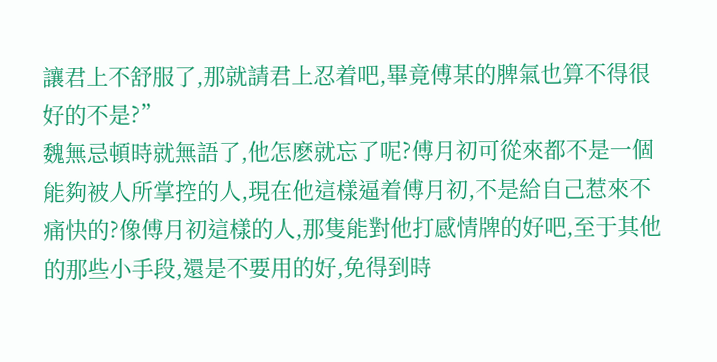讓君上不舒服了,那就請君上忍着吧,畢竟傅某的脾氣也算不得很好的不是?”
魏無忌頓時就無語了,他怎麽就忘了呢?傅月初可從來都不是一個能夠被人所掌控的人,現在他這樣逼着傅月初,不是給自己惹來不痛快的?像傅月初這樣的人,那隻能對他打感情牌的好吧,至于其他的那些小手段,還是不要用的好,免得到時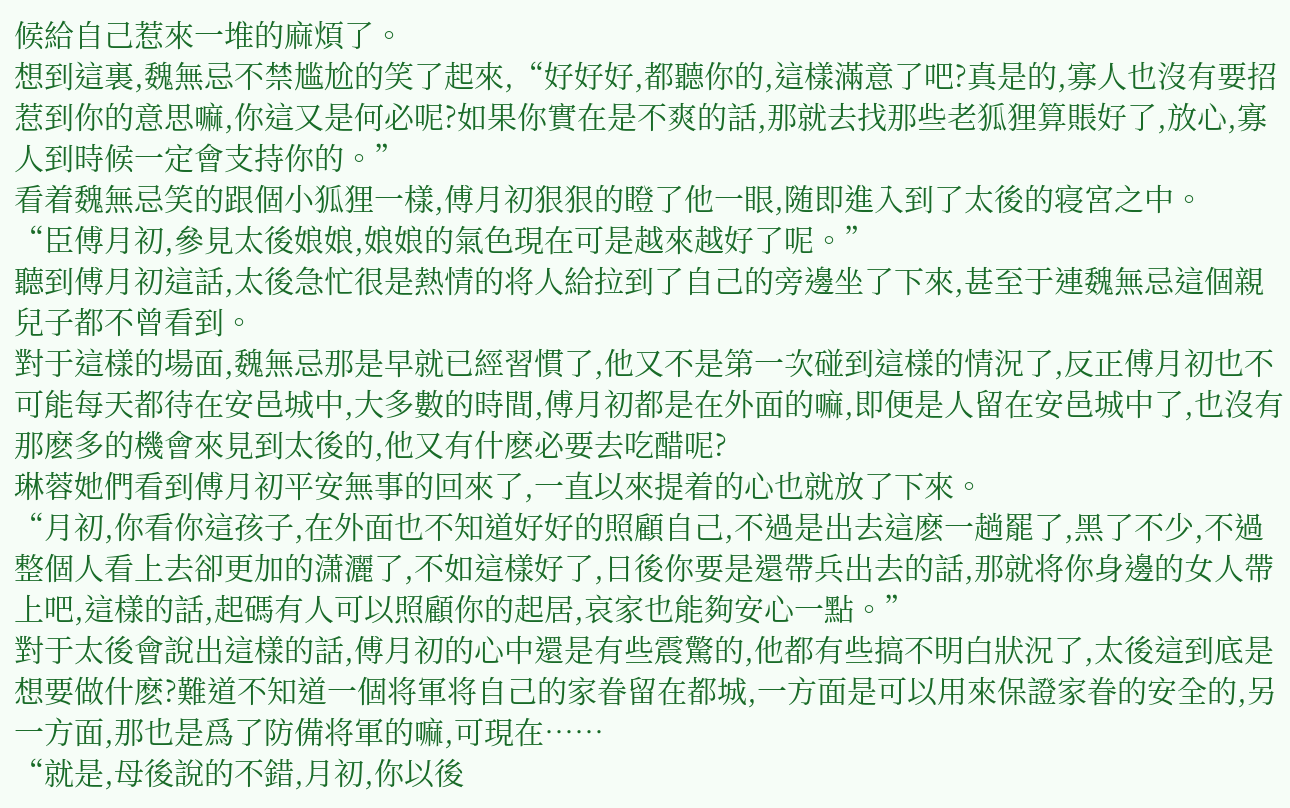候給自己惹來一堆的麻煩了。
想到這裏,魏無忌不禁尴尬的笑了起來,“好好好,都聽你的,這樣滿意了吧?真是的,寡人也沒有要招惹到你的意思嘛,你這又是何必呢?如果你實在是不爽的話,那就去找那些老狐狸算賬好了,放心,寡人到時候一定會支持你的。”
看着魏無忌笑的跟個小狐狸一樣,傅月初狠狠的瞪了他一眼,随即進入到了太後的寝宮之中。
“臣傅月初,參見太後娘娘,娘娘的氣色現在可是越來越好了呢。”
聽到傅月初這話,太後急忙很是熱情的将人給拉到了自己的旁邊坐了下來,甚至于連魏無忌這個親兒子都不曾看到。
對于這樣的場面,魏無忌那是早就已經習慣了,他又不是第一次碰到這樣的情況了,反正傅月初也不可能每天都待在安邑城中,大多數的時間,傅月初都是在外面的嘛,即便是人留在安邑城中了,也沒有那麽多的機會來見到太後的,他又有什麽必要去吃醋呢?
琳蓉她們看到傅月初平安無事的回來了,一直以來提着的心也就放了下來。
“月初,你看你這孩子,在外面也不知道好好的照顧自己,不過是出去這麽一趟罷了,黑了不少,不過整個人看上去卻更加的潇灑了,不如這樣好了,日後你要是還帶兵出去的話,那就将你身邊的女人帶上吧,這樣的話,起碼有人可以照顧你的起居,哀家也能夠安心一點。”
對于太後會說出這樣的話,傅月初的心中還是有些震驚的,他都有些搞不明白狀況了,太後這到底是想要做什麽?難道不知道一個将軍将自己的家眷留在都城,一方面是可以用來保證家眷的安全的,另一方面,那也是爲了防備将軍的嘛,可現在……
“就是,母後說的不錯,月初,你以後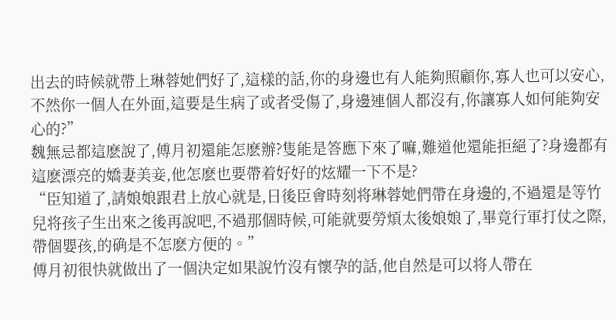出去的時候就帶上琳蓉她們好了,這樣的話,你的身邊也有人能夠照顧你,寡人也可以安心,不然你一個人在外面,這要是生病了或者受傷了,身邊連個人都沒有,你讓寡人如何能夠安心的?”
魏無忌都這麽說了,傅月初還能怎麽辦?隻能是答應下來了嘛,難道他還能拒絕了?身邊都有這麽漂亮的嬌妻美妾,他怎麽也要帶着好好的炫耀一下不是?
“臣知道了,請娘娘跟君上放心就是,日後臣會時刻将琳蓉她們帶在身邊的,不過還是等竹兒将孩子生出來之後再說吧,不過那個時候,可能就要勞煩太後娘娘了,畢竟行軍打仗之際,帶個嬰孩,的确是不怎麽方便的。”
傅月初很快就做出了一個決定如果說竹沒有懷孕的話,他自然是可以将人帶在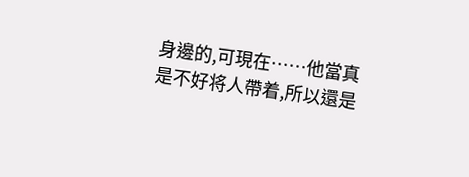身邊的,可現在……他當真是不好将人帶着,所以還是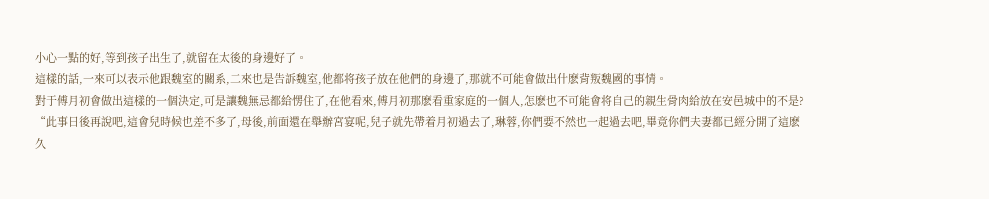小心一點的好,等到孩子出生了,就留在太後的身邊好了。
這樣的話,一來可以表示他跟魏室的關系,二來也是告訴魏室,他都将孩子放在他們的身邊了,那就不可能會做出什麽背叛魏國的事情。
對于傅月初會做出這樣的一個決定,可是讓魏無忌都給愣住了,在他看來,傅月初那麽看重家庭的一個人,怎麽也不可能會将自己的親生骨肉給放在安邑城中的不是?
“此事日後再說吧,這會兒時候也差不多了,母後,前面還在舉辦宮宴呢,兒子就先帶着月初過去了,琳蓉,你們要不然也一起過去吧,畢竟你們夫妻都已經分開了這麽久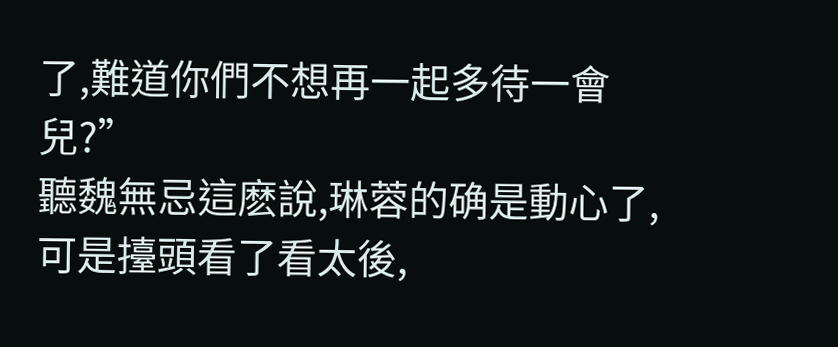了,難道你們不想再一起多待一會兒?”
聽魏無忌這麽說,琳蓉的确是動心了,可是擡頭看了看太後,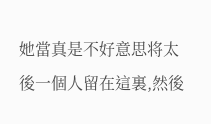她當真是不好意思将太後一個人留在這裏,然後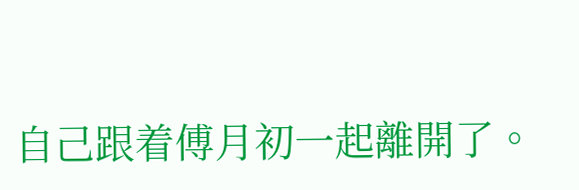自己跟着傅月初一起離開了。